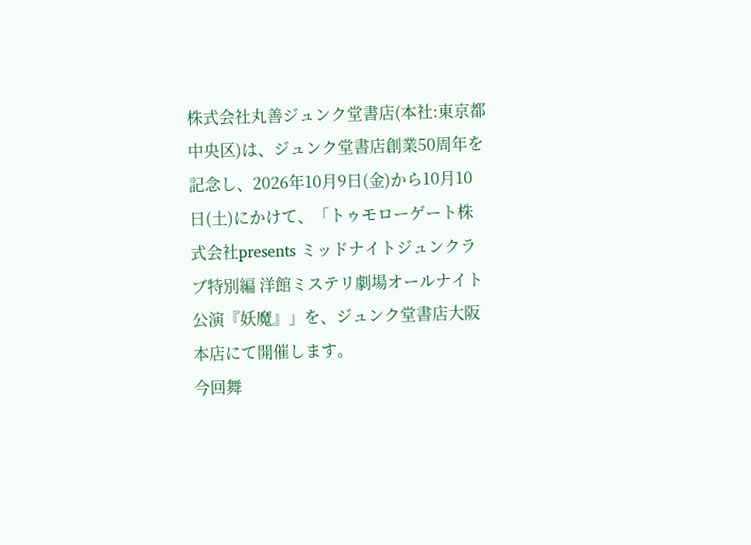株式会社丸善ジュンク堂書店(本社:東京都中央区)は、ジュンク堂書店創業50周年を記念し、2026年10月9日(金)から10月10日(土)にかけて、「トゥモローゲート株式会社presents ミッドナイトジュンクラブ特別編 洋館ミステリ劇場オールナイト公演『妖魔』」を、ジュンク堂書店大阪本店にて開催します。
今回舞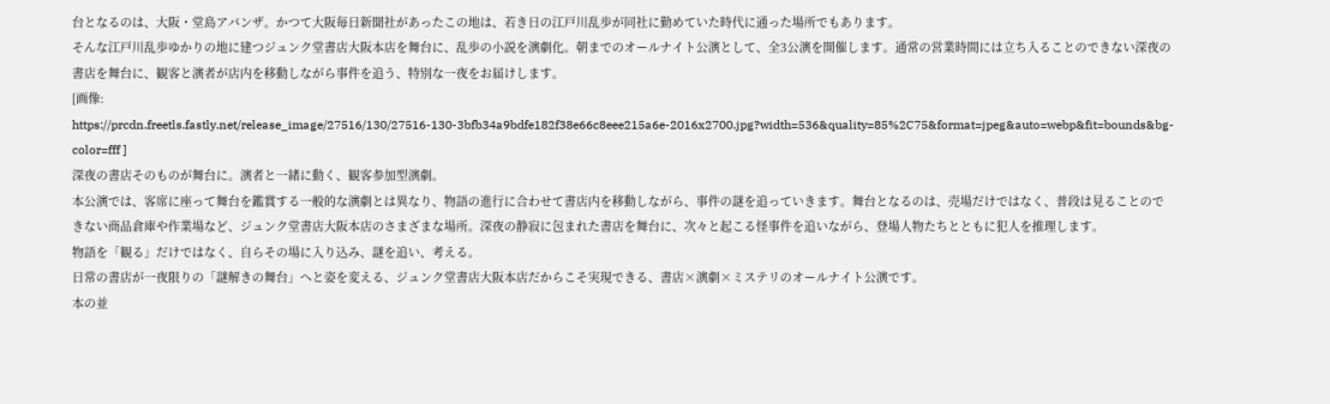台となるのは、大阪・堂島アバンザ。かつて大阪毎日新聞社があったこの地は、若き日の江戸川乱歩が同社に勤めていた時代に通った場所でもあります。
そんな江戸川乱歩ゆかりの地に建つジュンク堂書店大阪本店を舞台に、乱歩の小説を演劇化。朝までのオールナイト公演として、全3公演を開催します。通常の営業時間には立ち入ることのできない深夜の書店を舞台に、観客と演者が店内を移動しながら事件を追う、特別な一夜をお届けします。
[画像: https://prcdn.freetls.fastly.net/release_image/27516/130/27516-130-3bfb34a9bdfe182f38e66c8eee215a6e-2016x2700.jpg?width=536&quality=85%2C75&format=jpeg&auto=webp&fit=bounds&bg-color=fff ]
深夜の書店そのものが舞台に。演者と一緒に動く、観客参加型演劇。
本公演では、客席に座って舞台を鑑賞する一般的な演劇とは異なり、物語の進行に合わせて書店内を移動しながら、事件の謎を追っていきます。舞台となるのは、売場だけではなく、普段は見ることのできない商品倉庫や作業場など、ジュンク堂書店大阪本店のさまざまな場所。深夜の静寂に包まれた書店を舞台に、次々と起こる怪事件を追いながら、登場人物たちとともに犯人を推理します。
物語を「観る」だけではなく、自らその場に入り込み、謎を追い、考える。
日常の書店が一夜限りの「謎解きの舞台」へと姿を変える、ジュンク堂書店大阪本店だからこそ実現できる、書店×演劇×ミステリのオールナイト公演です。
本の並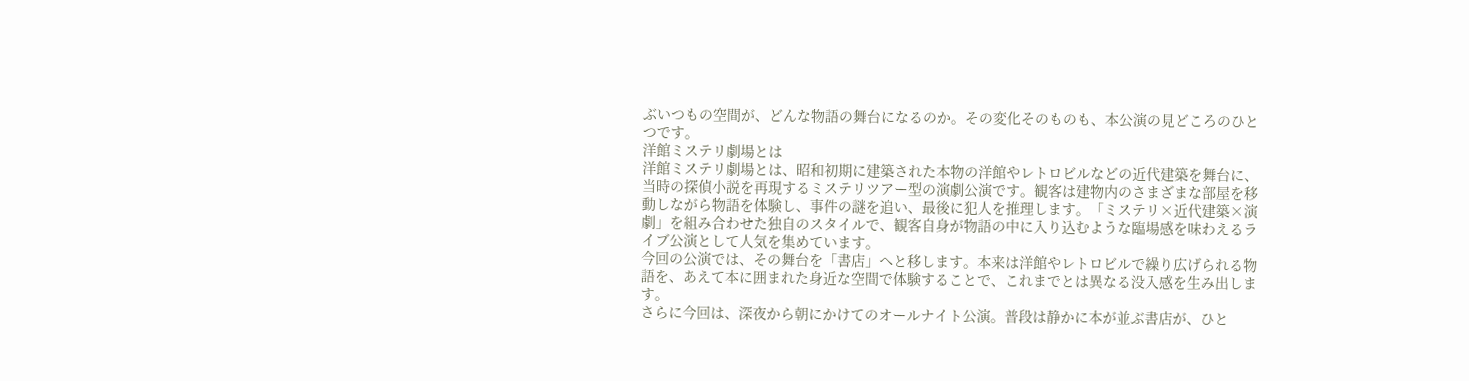ぶいつもの空間が、どんな物語の舞台になるのか。その変化そのものも、本公演の見どころのひとつです。
洋館ミステリ劇場とは
洋館ミステリ劇場とは、昭和初期に建築された本物の洋館やレトロビルなどの近代建築を舞台に、当時の探偵小説を再現するミステリツアー型の演劇公演です。観客は建物内のさまざまな部屋を移動しながら物語を体験し、事件の謎を追い、最後に犯人を推理します。「ミステリ×近代建築×演劇」を組み合わせた独自のスタイルで、観客自身が物語の中に入り込むような臨場感を味わえるライブ公演として人気を集めています。
今回の公演では、その舞台を「書店」へと移します。本来は洋館やレトロビルで繰り広げられる物語を、あえて本に囲まれた身近な空間で体験することで、これまでとは異なる没入感を生み出します。
さらに今回は、深夜から朝にかけてのオールナイト公演。普段は静かに本が並ぶ書店が、ひと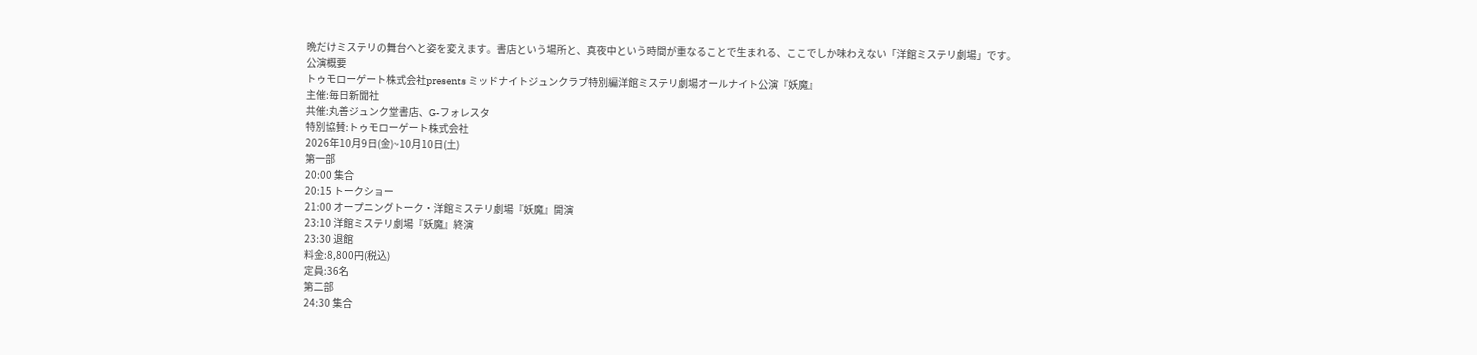晩だけミステリの舞台へと姿を変えます。書店という場所と、真夜中という時間が重なることで生まれる、ここでしか味わえない「洋館ミステリ劇場」です。
公演概要
トゥモローゲート株式会社presents ミッドナイトジュンクラブ特別編洋館ミステリ劇場オールナイト公演『妖魔』
主催:毎日新聞社
共催:丸善ジュンク堂書店、G-フォレスタ
特別協賛:トゥモローゲート株式会社
2026年10月9日(金)~10月10日(土)
第一部
20:00 集合
20:15 トークショー
21:00 オープニングトーク・洋館ミステリ劇場『妖魔』開演
23:10 洋館ミステリ劇場『妖魔』終演
23:30 退館
料金:8,800円(税込)
定員:36名
第二部
24:30 集合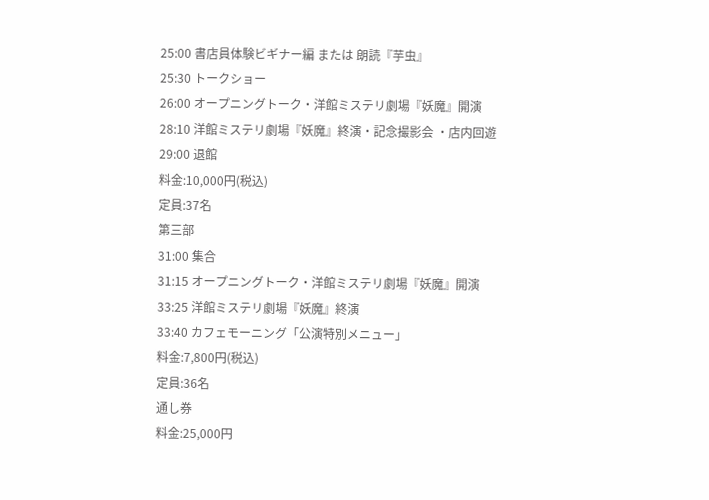25:00 書店員体験ビギナー編 または 朗読『芋虫』
25:30 トークショー
26:00 オープニングトーク・洋館ミステリ劇場『妖魔』開演
28:10 洋館ミステリ劇場『妖魔』終演・記念撮影会 ・店内回遊
29:00 退館
料金:10,000円(税込)
定員:37名
第三部
31:00 集合
31:15 オープニングトーク・洋館ミステリ劇場『妖魔』開演
33:25 洋館ミステリ劇場『妖魔』終演
33:40 カフェモーニング「公演特別メニュー」
料金:7,800円(税込)
定員:36名
通し券
料金:25,000円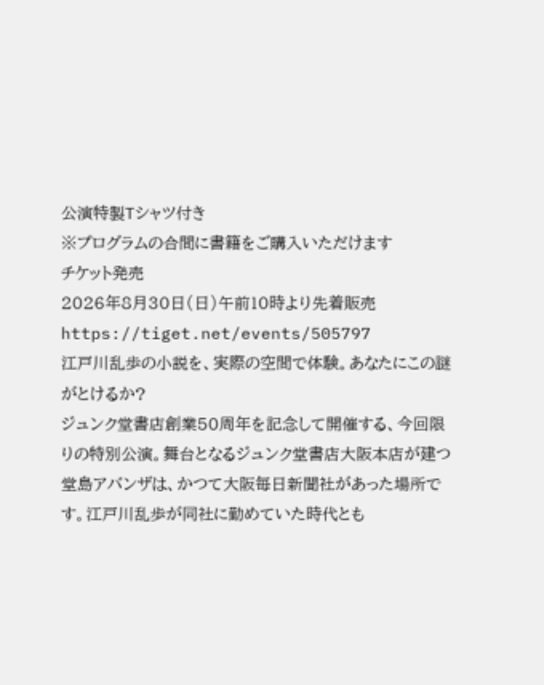公演特製Tシャツ付き
※プログラムの合間に書籍をご購入いただけます
チケット発売
2026年8月30日(日)午前10時より先着販売https://tiget.net/events/505797
江戸川乱歩の小説を、実際の空間で体験。あなたにこの謎がとけるか?
ジュンク堂書店創業50周年を記念して開催する、今回限りの特別公演。舞台となるジュンク堂書店大阪本店が建つ堂島アバンザは、かつて大阪毎日新聞社があった場所です。江戸川乱歩が同社に勤めていた時代とも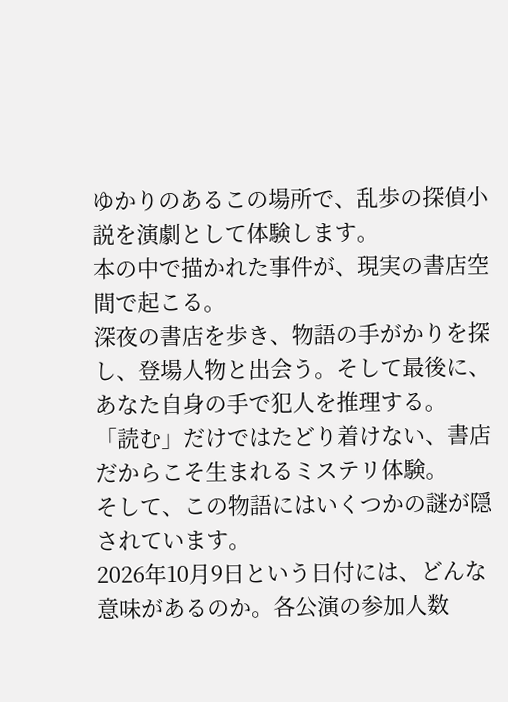ゆかりのあるこの場所で、乱歩の探偵小説を演劇として体験します。
本の中で描かれた事件が、現実の書店空間で起こる。
深夜の書店を歩き、物語の手がかりを探し、登場人物と出会う。そして最後に、あなた自身の手で犯人を推理する。
「読む」だけではたどり着けない、書店だからこそ生まれるミステリ体験。
そして、この物語にはいくつかの謎が隠されています。
2026年10月9日という日付には、どんな意味があるのか。各公演の参加人数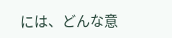には、どんな意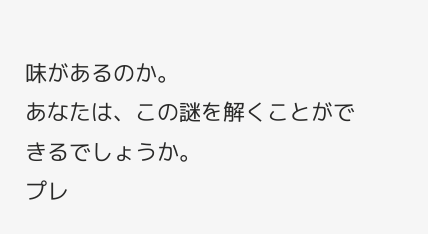味があるのか。
あなたは、この謎を解くことができるでしょうか。
プレ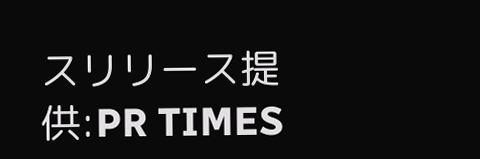スリリース提供:PR TIMES